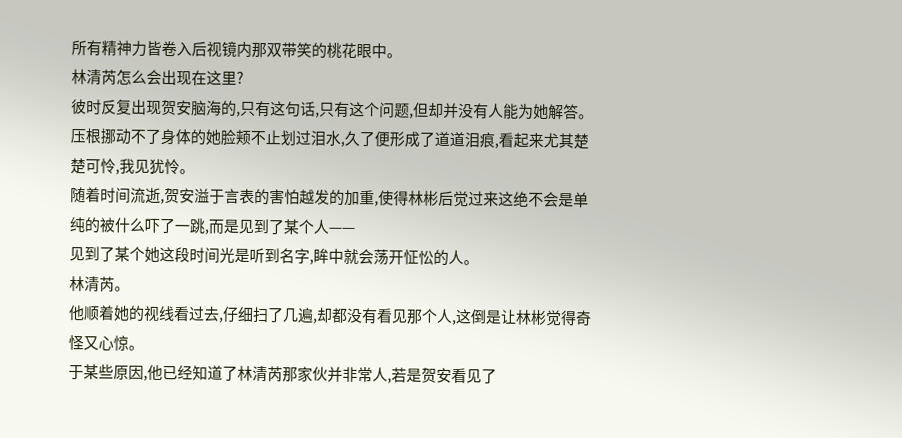所有精神力皆卷入后视镜内那双带笑的桃花眼中。
林清芮怎么会出现在这里?
彼时反复出现贺安脑海的,只有这句话,只有这个问题,但却并没有人能为她解答。
压根挪动不了身体的她脸颊不止划过泪水,久了便形成了道道泪痕,看起来尤其楚楚可怜,我见犹怜。
随着时间流逝,贺安溢于言表的害怕越发的加重,使得林彬后觉过来这绝不会是单纯的被什么吓了一跳,而是见到了某个人——
见到了某个她这段时间光是听到名字,眸中就会荡开怔忪的人。
林清芮。
他顺着她的视线看过去,仔细扫了几遍,却都没有看见那个人,这倒是让林彬觉得奇怪又心惊。
于某些原因,他已经知道了林清芮那家伙并非常人,若是贺安看见了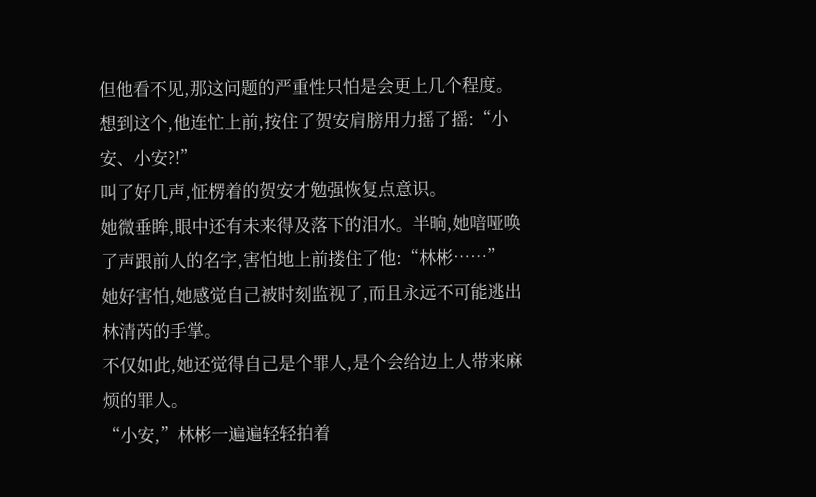但他看不见,那这问题的严重性只怕是会更上几个程度。
想到这个,他连忙上前,按住了贺安肩膀用力摇了摇:“小安、小安?!”
叫了好几声,怔楞着的贺安才勉强恢复点意识。
她微垂眸,眼中还有未来得及落下的泪水。半晌,她喑哑唤了声跟前人的名字,害怕地上前搂住了他:“林彬……”
她好害怕,她感觉自己被时刻监视了,而且永远不可能逃出林清芮的手掌。
不仅如此,她还觉得自己是个罪人,是个会给边上人带来麻烦的罪人。
“小安,”林彬一遍遍轻轻拍着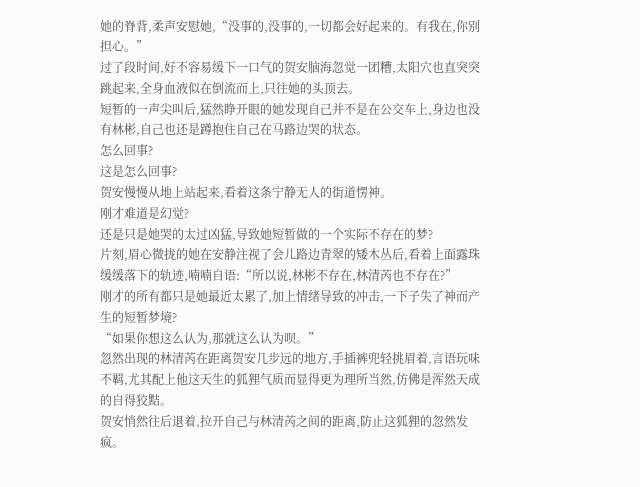她的脊背,柔声安慰她,“没事的,没事的,一切都会好起来的。有我在,你别担心。”
过了段时间,好不容易缓下一口气的贺安脑海忽觉一团糟,太阳穴也直突突跳起来,全身血液似在倒流而上,只往她的头顶去。
短暂的一声尖叫后,猛然睁开眼的她发现自己并不是在公交车上,身边也没有林彬,自己也还是蹲抱住自己在马路边哭的状态。
怎么回事?
这是怎么回事?
贺安慢慢从地上站起来,看着这条宁静无人的街道愣神。
刚才难道是幻觉?
还是只是她哭的太过凶猛,导致她短暂做的一个实际不存在的梦?
片刻,眉心微拢的她在安静注视了会儿路边青翠的矮木丛后,看着上面露珠缓缓落下的轨迹,喃喃自语:“所以说,林彬不存在,林清芮也不存在?”
刚才的所有都只是她最近太累了,加上情绪导致的冲击,一下子失了神而产生的短暂梦境?
“如果你想这么认为,那就这么认为呗。”
忽然出现的林清芮在距离贺安几步远的地方,手插裤兜轻挑眉着,言语玩味不羁,尤其配上他这天生的狐狸气质而显得更为理所当然,仿佛是浑然天成的自得狡黠。
贺安悄然往后退着,拉开自己与林清芮之间的距离,防止这狐狸的忽然发疯。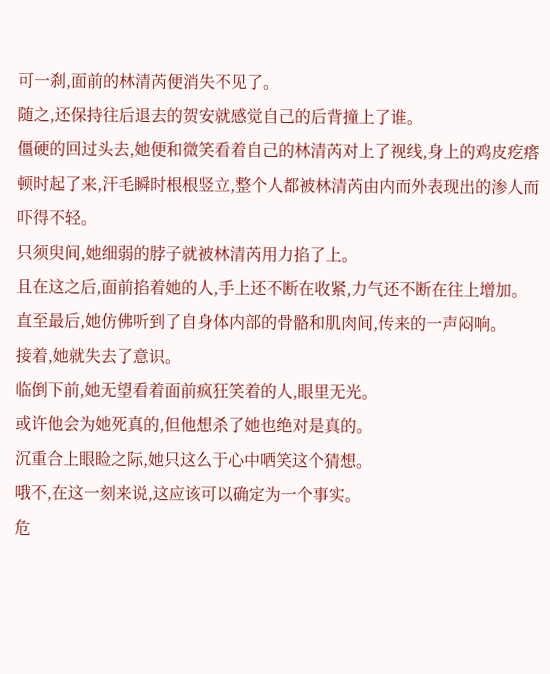可一刹,面前的林清芮便消失不见了。
随之,还保持往后退去的贺安就感觉自己的后背撞上了谁。
僵硬的回过头去,她便和微笑看着自己的林清芮对上了视线,身上的鸡皮疙瘩顿时起了来,汗毛瞬时根根竖立,整个人都被林清芮由内而外表现出的渗人而吓得不轻。
只须臾间,她细弱的脖子就被林清芮用力掐了上。
且在这之后,面前掐着她的人,手上还不断在收紧,力气还不断在往上增加。
直至最后,她仿佛听到了自身体内部的骨骼和肌肉间,传来的一声闷响。
接着,她就失去了意识。
临倒下前,她无望看着面前疯狂笑着的人,眼里无光。
或许他会为她死真的,但他想杀了她也绝对是真的。
沉重合上眼睑之际,她只这么于心中哂笑这个猜想。
哦不,在这一刻来说,这应该可以确定为一个事实。
危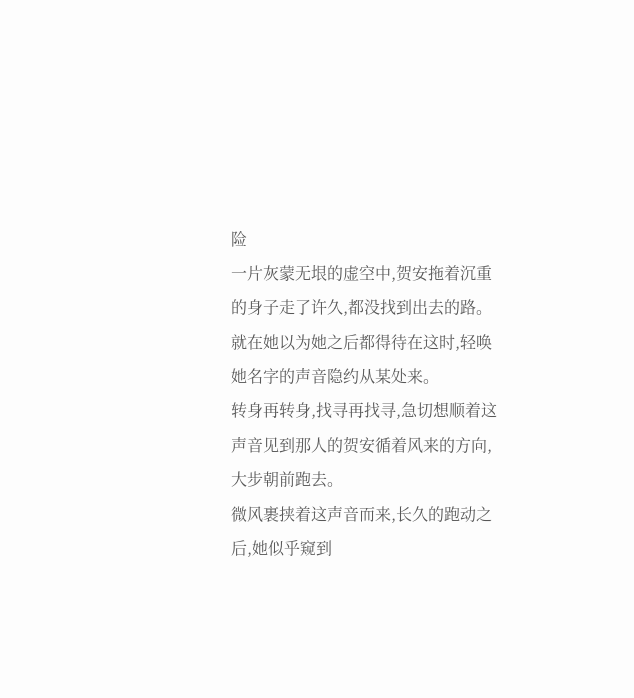险
一片灰蒙无垠的虚空中,贺安拖着沉重的身子走了许久,都没找到出去的路。
就在她以为她之后都得待在这时,轻唤她名字的声音隐约从某处来。
转身再转身,找寻再找寻,急切想顺着这声音见到那人的贺安循着风来的方向,大步朝前跑去。
微风裹挟着这声音而来,长久的跑动之后,她似乎窥到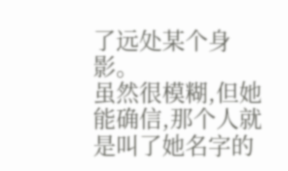了远处某个身影。
虽然很模糊,但她能确信,那个人就是叫了她名字的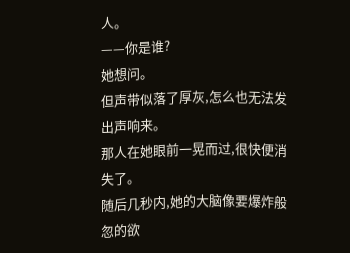人。
——你是谁?
她想问。
但声带似落了厚灰,怎么也无法发出声响来。
那人在她眼前一晃而过,很快便消失了。
随后几秒内,她的大脑像要爆炸般忽的欲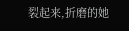裂起来,折磨的她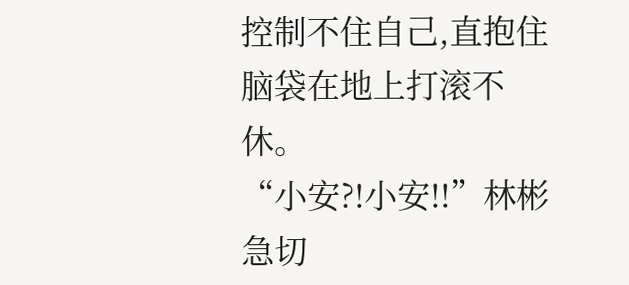控制不住自己,直抱住脑袋在地上打滚不休。
“小安?!小安!!”林彬急切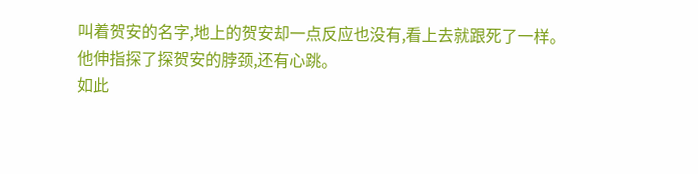叫着贺安的名字,地上的贺安却一点反应也没有,看上去就跟死了一样。
他伸指探了探贺安的脖颈,还有心跳。
如此